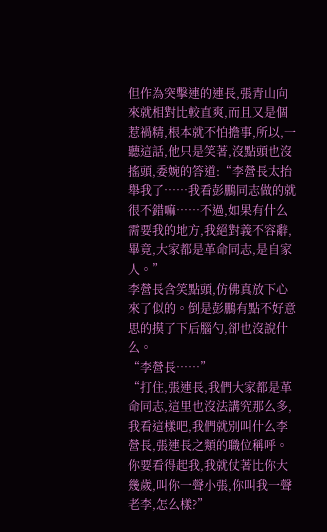但作為突擊連的連長,張青山向來就相對比較直爽,而且又是個惹禍精,根本就不怕擔事,所以,一聽這話,他只是笑著,沒點頭也沒搖頭,委婉的答道:“李營長太抬舉我了……我看彭鵬同志做的就很不錯嘛……不過,如果有什么需要我的地方,我絕對義不容辭,畢竟,大家都是革命同志,是自家人。”
李營長含笑點頭,仿佛真放下心來了似的。倒是彭鵬有點不好意思的摸了下后腦勺,卻也沒說什么。
“李營長……”
“打住,張連長,我們大家都是革命同志,這里也沒法講究那么多,我看這樣吧,我們就別叫什么李營長,張連長之類的職位稱呼。你要看得起我,我就仗著比你大幾歲,叫你一聲小張,你叫我一聲老李,怎么樣?”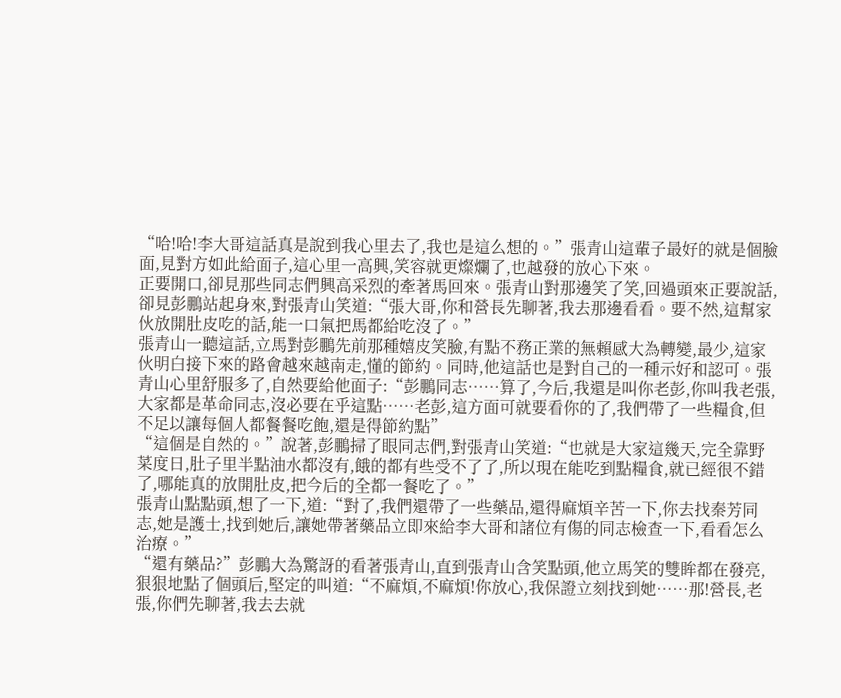“哈!哈!李大哥這話真是說到我心里去了,我也是這么想的。”張青山這輩子最好的就是個臉面,見對方如此給面子,這心里一高興,笑容就更燦爛了,也越發的放心下來。
正要開口,卻見那些同志們興高采烈的牽著馬回來。張青山對那邊笑了笑,回過頭來正要說話,卻見彭鵬站起身來,對張青山笑道:“張大哥,你和營長先聊著,我去那邊看看。要不然,這幫家伙放開肚皮吃的話,能一口氣把馬都給吃沒了。”
張青山一聽這話,立馬對彭鵬先前那種嬉皮笑臉,有點不務正業的無賴感大為轉變,最少,這家伙明白接下來的路會越來越南走,懂的節約。同時,他這話也是對自己的一種示好和認可。張青山心里舒服多了,自然要給他面子:“彭鵬同志……算了,今后,我還是叫你老彭,你叫我老張,大家都是革命同志,沒必要在乎這點……老彭,這方面可就要看你的了,我們帶了一些糧食,但不足以讓每個人都餐餐吃飽,還是得節約點”
“這個是自然的。”說著,彭鵬掃了眼同志們,對張青山笑道:“也就是大家這幾天,完全靠野菜度日,肚子里半點油水都沒有,餓的都有些受不了了,所以現在能吃到點糧食,就已經很不錯了,哪能真的放開肚皮,把今后的全都一餐吃了。”
張青山點點頭,想了一下,道:“對了,我們還帶了一些藥品,還得麻煩辛苦一下,你去找秦芳同志,她是護士,找到她后,讓她帶著藥品立即來給李大哥和諸位有傷的同志檢查一下,看看怎么治療。”
“還有藥品?”彭鵬大為驚訝的看著張青山,直到張青山含笑點頭,他立馬笑的雙眸都在發亮,狠狠地點了個頭后,堅定的叫道:“不麻煩,不麻煩!你放心,我保證立刻找到她……那!營長,老張,你們先聊著,我去去就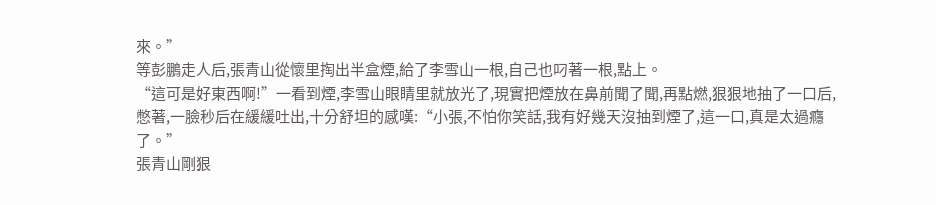來。”
等彭鵬走人后,張青山從懷里掏出半盒煙,給了李雪山一根,自己也叼著一根,點上。
“這可是好東西啊!”一看到煙,李雪山眼睛里就放光了,現實把煙放在鼻前聞了聞,再點燃,狠狠地抽了一口后,憋著,一臉秒后在緩緩吐出,十分舒坦的感嘆:“小張,不怕你笑話,我有好幾天沒抽到煙了,這一口,真是太過癮了。”
張青山剛狠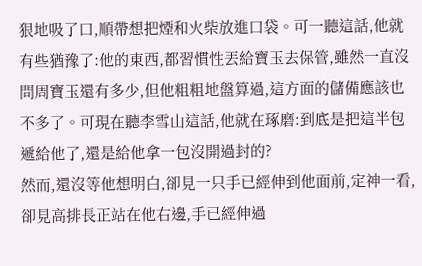狠地吸了口,順帶想把煙和火柴放進口袋。可一聽這話,他就有些猶豫了:他的東西,都習慣性丟給寶玉去保管,雖然一直沒問周寶玉還有多少,但他粗粗地盤算過,這方面的儲備應該也不多了。可現在聽李雪山這話,他就在琢磨:到底是把這半包遞給他了,還是給他拿一包沒開過封的?
然而,還沒等他想明白,卻見一只手已經伸到他面前,定神一看,卻見高排長正站在他右邊,手已經伸過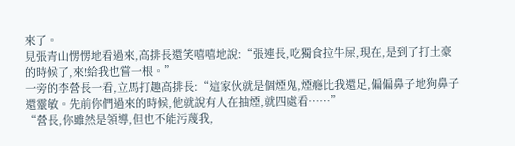來了。
見張青山愣愣地看過來,高排長還笑嘻嘻地說:“張連長,吃獨食拉牛屎,現在,是到了打土豪的時候了,來!給我也嘗一根。”
一旁的李營長一看,立馬打趣高排長:“這家伙就是個煙鬼,煙癮比我還足,偏偏鼻子地狗鼻子還靈敏。先前你們過來的時候,他就說有人在抽煙,就四處看……”
“營長,你雖然是領導,但也不能污蔑我,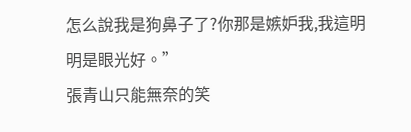怎么說我是狗鼻子了?你那是嫉妒我,我這明明是眼光好。”
張青山只能無奈的笑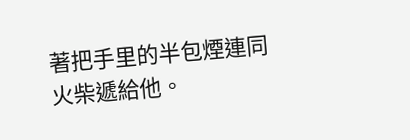著把手里的半包煙連同火柴遞給他。